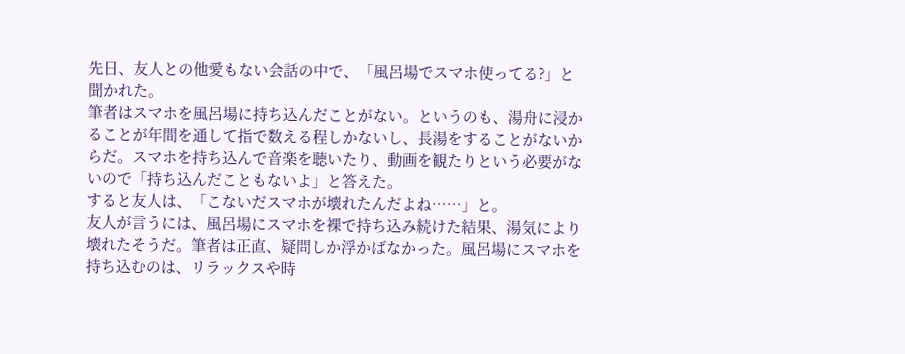先日、友人との他愛もない会話の中で、「風呂場でスマホ使ってる?」と聞かれた。
筆者はスマホを風呂場に持ち込んだことがない。というのも、湯舟に浸かることが年間を通して指で数える程しかないし、長湯をすることがないからだ。スマホを持ち込んで音楽を聴いたり、動画を観たりという必要がないので「持ち込んだこともないよ」と答えた。
すると友人は、「こないだスマホが壊れたんだよね……」と。
友人が言うには、風呂場にスマホを裸で持ち込み続けた結果、湯気により壊れたそうだ。筆者は正直、疑問しか浮かばなかった。風呂場にスマホを持ち込むのは、リラックスや時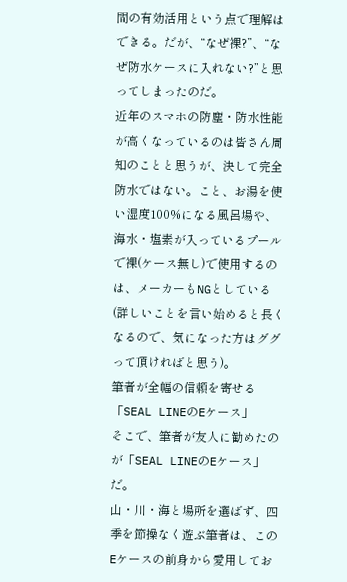間の有効活用という点で理解はできる。だが、“なぜ裸?”、“なぜ防水ケースに入れない?”と思ってしまったのだ。
近年のスマホの防塵・防水性能が高くなっているのは皆さん周知のことと思うが、決して完全防水ではない。こと、お湯を使い湿度100%になる風呂場や、海水・塩素が入っているプールで裸(ケース無し)で使用するのは、メーカーもNGとしている(詳しいことを言い始めると長くなるので、気になった方はググって頂ければと思う)。
筆者が全幅の信頼を寄せる「SEAL LINEのEケース」
そこで、筆者が友人に勧めたのが「SEAL LINEのEケース」だ。
山・川・海と場所を選ばず、四季を節操なく遊ぶ筆者は、このEケースの前身から愛用してお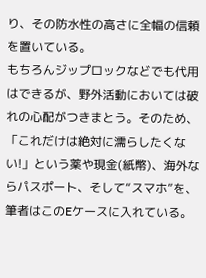り、その防水性の高さに全幅の信頼を置いている。
もちろんジップロックなどでも代用はできるが、野外活動においては破れの心配がつきまとう。そのため、「これだけは絶対に濡らしたくない!」という薬や現金(紙幣)、海外ならパスポート、そして“スマホ”を、筆者はこのEケースに入れている。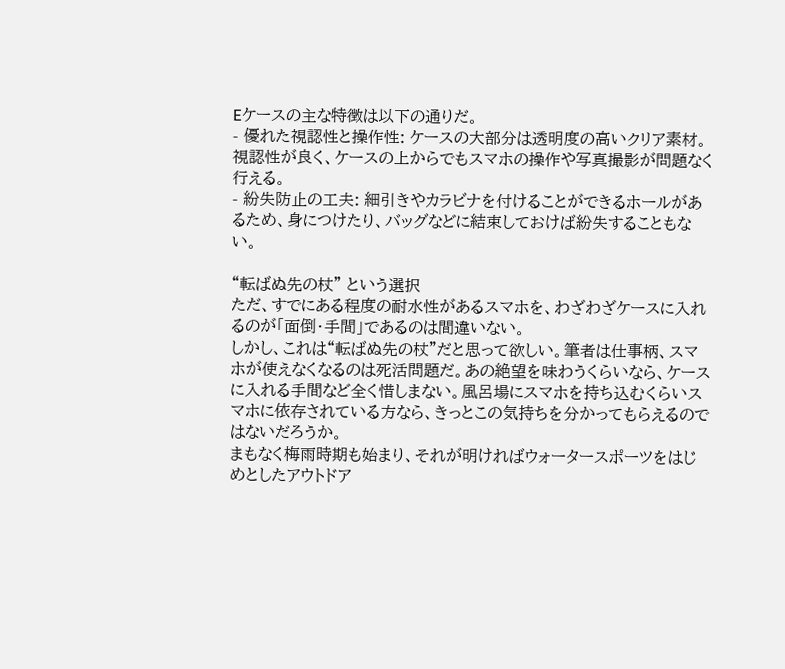Eケースの主な特徴は以下の通りだ。
- 優れた視認性と操作性: ケースの大部分は透明度の高いクリア素材。視認性が良く、ケースの上からでもスマホの操作や写真撮影が問題なく行える。
- 紛失防止の工夫: 細引きやカラビナを付けることができるホールがあるため、身につけたり、バッグなどに結束しておけば紛失することもない。

“転ばぬ先の杖” という選択
ただ、すでにある程度の耐水性があるスマホを、わざわざケースに入れるのが「面倒・手間」であるのは間違いない。
しかし、これは“転ばぬ先の杖”だと思って欲しい。筆者は仕事柄、スマホが使えなくなるのは死活問題だ。あの絶望を味わうくらいなら、ケースに入れる手間など全く惜しまない。風呂場にスマホを持ち込むくらいスマホに依存されている方なら、きっとこの気持ちを分かってもらえるのではないだろうか。
まもなく梅雨時期も始まり、それが明ければウォータースポーツをはじめとしたアウトドア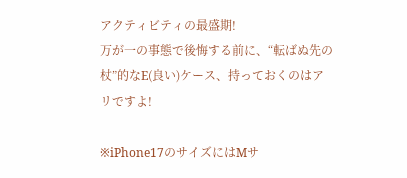アクティビティの最盛期!
万が一の事態で後悔する前に、“転ばぬ先の杖”的なE(良い)ケース、持っておくのはアリですよ!

※iPhone17のサイズにはMサ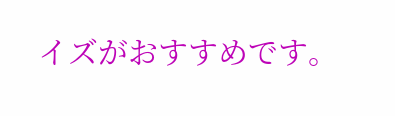イズがおすすめです。